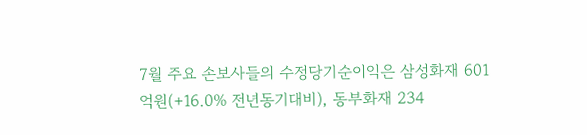7월 주요 손보사들의 수정당기순이익은 삼성화재 601억원(+16.0% 전년동기대비), 동부화재 234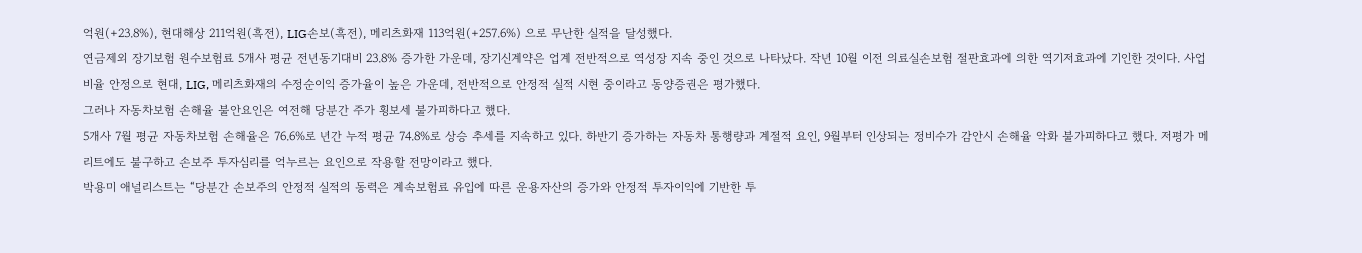억원(+23.8%), 현대해상 211억원(흑전), LIG손보(흑전), 메리츠화재 113억원(+257.6%) 으로 무난한 실적을 달성했다.
연금제외 장기보험 원수보험료 5개사 평균 전년동기대비 23.8% 증가한 가운데, 장기신계약은 업계 전반적으로 역성장 지속 중인 것으로 나타났다. 작년 10월 이전 의료실손보험 절판효과에 의한 역기저효과에 기인한 것이다. 사업비율 안정으로 현대, LIG, 메리츠화재의 수정순이익 증가율이 높은 가운데, 전반적으로 안정적 실적 시현 중이라고 동양증권은 평가했다.
그러나 자동차보험 손해율 불안요인은 여전해 당분간 주가 횡보세 불가피하다고 했다.
5개사 7월 평균 자동차보험 손해율은 76.6%로 년간 누적 평균 74.8%로 상승 추세를 지속하고 있다. 하반기 증가하는 자동차 통행량과 계절적 요인, 9월부터 인상되는 정비수가 감안시 손해율 악화 불가피하다고 했다. 저평가 메리트에도 불구하고 손보주 투자심리를 억누르는 요인으로 작용할 전망이라고 했다.
박용미 애널리스트는 “당분간 손보주의 안정적 실적의 동력은 계속보험료 유입에 따른 운용자산의 증가와 안정적 투자이익에 기반한 투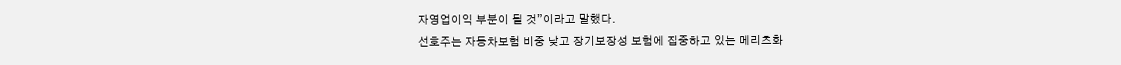자영업이익 부분이 될 것”이라고 말했다.
선호주는 자동차보험 비중 낮고 장기보장성 보험에 집중하고 있는 메리츠화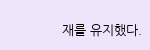재를 유지했다.